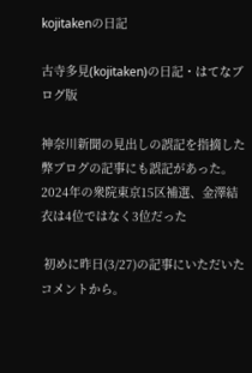kojitakenの日記

古寺多見(kojitaken)の日記・はてなブログ版

神奈川新聞の見出しの誤記を指摘した弊ブログの記事にも誤記があった。2024年の衆院東京15区補選、金澤結衣は4位ではなく3位だった

 初めに昨日(3/27)の記事にいただいたコメントから。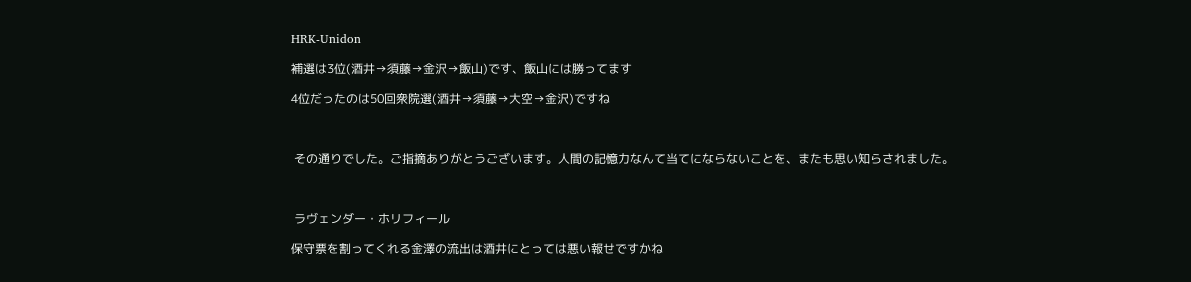HRK-Unidon

補選は3位(酒井→須藤→金沢→飯山)です、飯山には勝ってます

4位だったのは50回衆院選(酒井→須藤→大空→金沢)ですね



 その通りでした。ご指摘ありがとうございます。人間の記憶力なんて当てにならないことを、またも思い知らされました。



 ラヴェンダー・ホリフィール

保守票を割ってくれる金澤の流出は酒井にとっては悪い報せですかね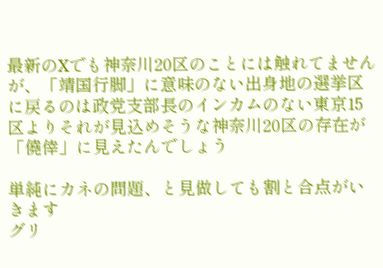最新のXでも神奈川20区のことには触れてませんが、「靖国行脚」に意味のない出身地の選挙区に戻るのは政党支部長のインカムのない東京15区よりそれが見込めそうな神奈川20区の存在が「僥倖」に見えたんでしょう

単純にカネの問題、と見做しても割と合点がいきます
グリ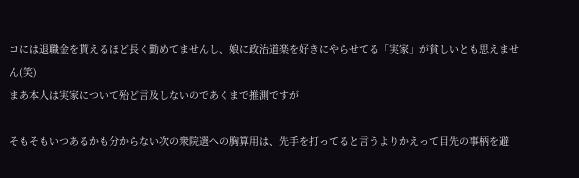コには退職金を貰えるほど長く勤めてませんし、娘に政治道楽を好きにやらせてる「実家」が貧しいとも思えません(笑)
まあ本人は実家について殆ど言及しないのであくまで推測ですが

そもそもいつあるかも分からない次の衆院選への胸算用は、先手を打ってると言うよりかえって目先の事柄を避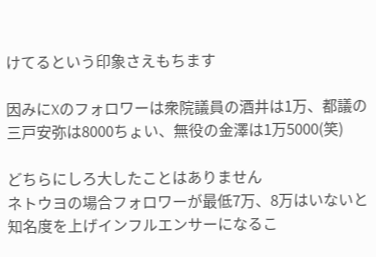けてるという印象さえもちます

因みにXのフォロワーは衆院議員の酒井は1万、都議の三戸安弥は8000ちょい、無役の金澤は1万5000(笑)

どちらにしろ大したことはありません
ネトウヨの場合フォロワーが最低7万、8万はいないと知名度を上げインフルエンサーになるこ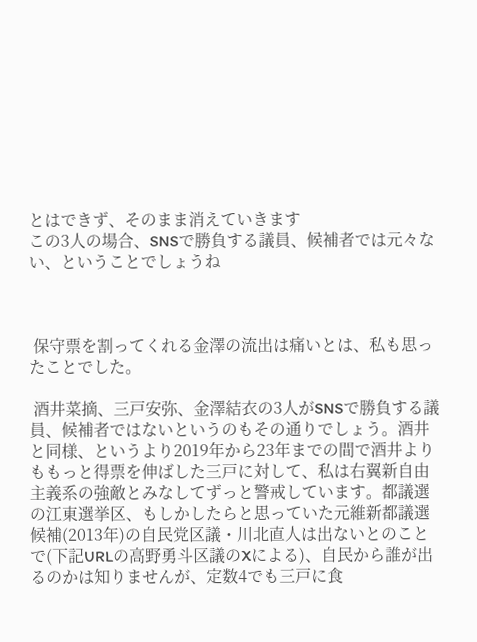とはできず、そのまま消えていきます
この3人の場合、SNSで勝負する議員、候補者では元々ない、ということでしょうね



 保守票を割ってくれる金澤の流出は痛いとは、私も思ったことでした。

 酒井菜摘、三戸安弥、金澤結衣の3人がSNSで勝負する議員、候補者ではないというのもその通りでしょう。酒井と同様、というより2019年から23年までの間で酒井よりももっと得票を伸ばした三戸に対して、私は右翼新自由主義系の強敵とみなしてずっと警戒しています。都議選の江東選挙区、もしかしたらと思っていた元維新都議選候補(2013年)の自民党区議・川北直人は出ないとのことで(下記URLの高野勇斗区議のXによる)、自民から誰が出るのかは知りませんが、定数4でも三戸に食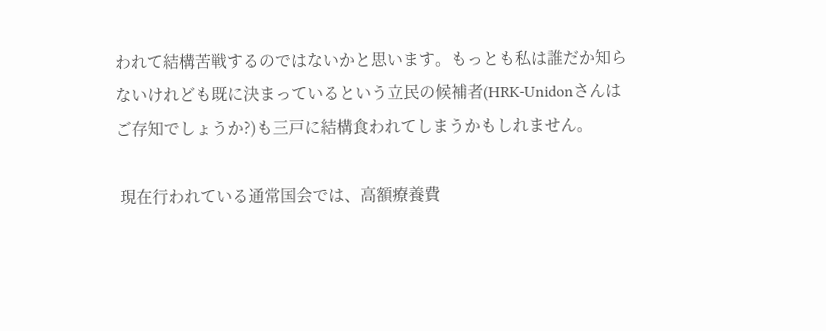われて結構苦戦するのではないかと思います。もっとも私は誰だか知らないけれども既に決まっているという立民の候補者(HRK-Unidonさんはご存知でしょうか?)も三戸に結構食われてしまうかもしれません。

 現在行われている通常国会では、高額療養費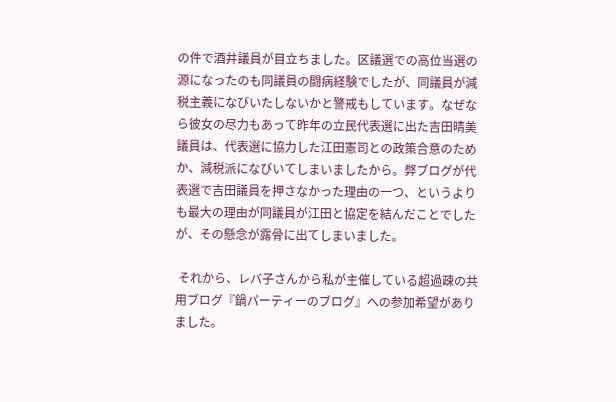の件で酒井議員が目立ちました。区議選での高位当選の源になったのも同議員の闘病経験でしたが、同議員が減税主義になびいたしないかと警戒もしています。なぜなら彼女の尽力もあって昨年の立民代表選に出た吉田晴美議員は、代表選に協力した江田憲司との政策合意のためか、減税派になびいてしまいましたから。弊ブログが代表選で吉田議員を押さなかった理由の一つ、というよりも最大の理由が同議員が江田と協定を結んだことでしたが、その懸念が露骨に出てしまいました。

 それから、レバ子さんから私が主催している超過疎の共用ブログ『鍋パーティーのブログ』への参加希望がありました。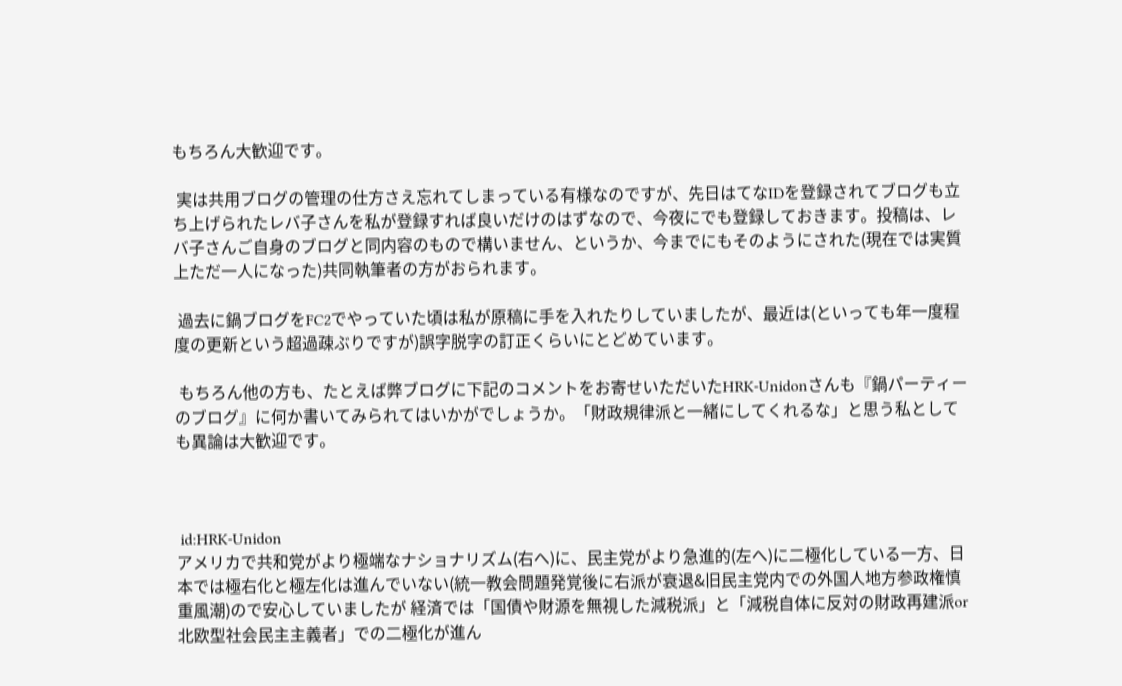もちろん大歓迎です。

 実は共用ブログの管理の仕方さえ忘れてしまっている有様なのですが、先日はてなIDを登録されてブログも立ち上げられたレバ子さんを私が登録すれば良いだけのはずなので、今夜にでも登録しておきます。投稿は、レバ子さんご自身のブログと同内容のもので構いません、というか、今までにもそのようにされた(現在では実質上ただ一人になった)共同執筆者の方がおられます。

 過去に鍋ブログをFC2でやっていた頃は私が原稿に手を入れたりしていましたが、最近は(といっても年一度程度の更新という超過疎ぶりですが)誤字脱字の訂正くらいにとどめています。

 もちろん他の方も、たとえば弊ブログに下記のコメントをお寄せいただいたHRK-Unidonさんも『鍋パーティーのブログ』に何か書いてみられてはいかがでしょうか。「財政規律派と一緒にしてくれるな」と思う私としても異論は大歓迎です。



 id:HRK-Unidon
アメリカで共和党がより極端なナショナリズム(右へ)に、民主党がより急進的(左へ)に二極化している一方、日本では極右化と極左化は進んでいない(統一教会問題発覚後に右派が衰退&旧民主党内での外国人地方参政権慎重風潮)ので安心していましたが 経済では「国債や財源を無視した減税派」と「減税自体に反対の財政再建派or北欧型社会民主主義者」での二極化が進ん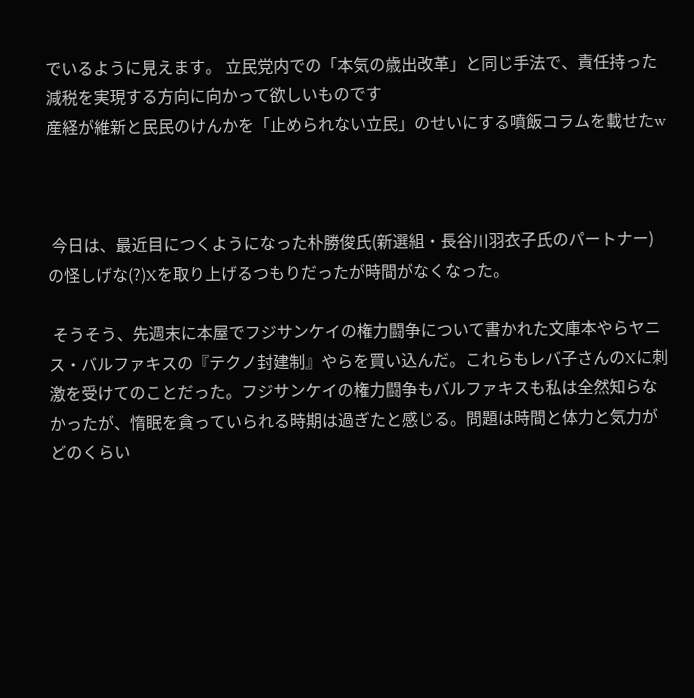でいるように見えます。 立民党内での「本気の歳出改革」と同じ手法で、責任持った減税を実現する方向に向かって欲しいものです
産経が維新と民民のけんかを「止められない立民」のせいにする噴飯コラムを載せたw



 今日は、最近目につくようになった朴勝俊氏(新選組・長谷川羽衣子氏のパートナー)の怪しげな(?)Xを取り上げるつもりだったが時間がなくなった。

 そうそう、先週末に本屋でフジサンケイの権力闘争について書かれた文庫本やらヤニス・バルファキスの『テクノ封建制』やらを買い込んだ。これらもレバ子さんのXに刺激を受けてのことだった。フジサンケイの権力闘争もバルファキスも私は全然知らなかったが、惰眠を貪っていられる時期は過ぎたと感じる。問題は時間と体力と気力がどのくらい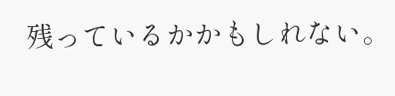残っているかかもしれない。